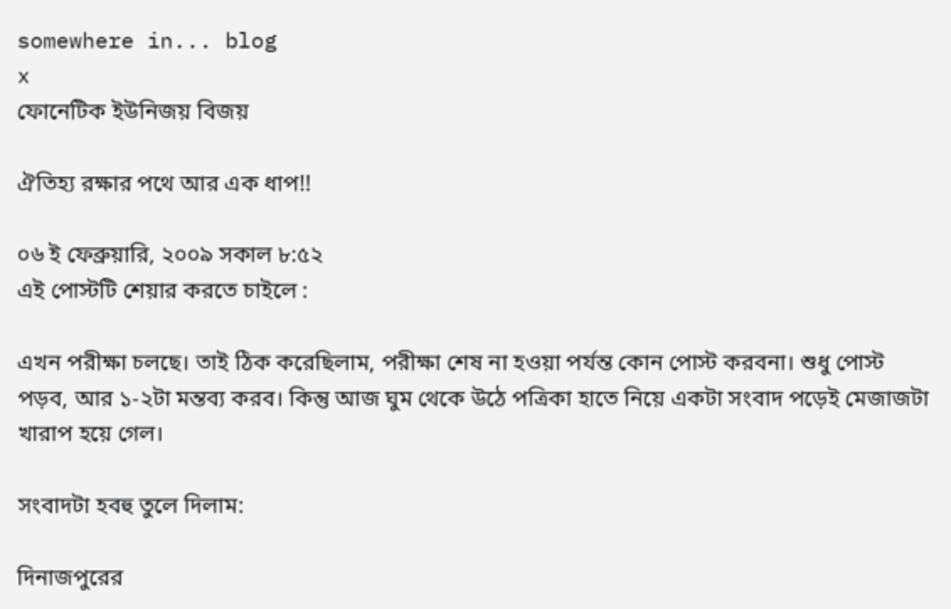somewhere in... blog
x
ফোনেটিক ইউনিজয় বিজয়

ঐতিহ্য রক্ষার পথে আর এক ধাপ!!

০৬ ই ফেব্রুয়ারি, ২০০৯ সকাল ৮:৫২
এই পোস্টটি শেয়ার করতে চাইলে :

এখন পরীক্ষা চলছে। তাই ঠিক করেছিলাম, পরীক্ষা শেষ না হওয়া পর্যন্ত কোন পোস্ট করবনা। শুধু পোস্ট পড়ব, আর ১-২টা মন্তব্য করব। কিন্তু আজ ঘুম থেকে উঠে পত্রিকা হাতে নিয়ে একটা সংবাদ পড়েই মেজাজটা খারাপ হয়ে গেল।

সংবাদটা হবহু তুলে দিলাম:

দিনাজপুরের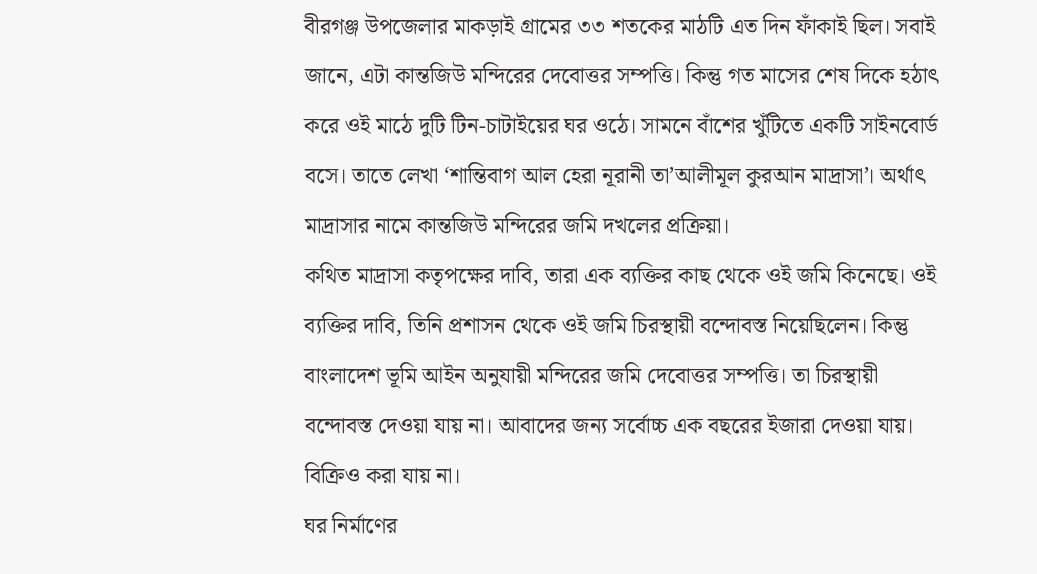বীরগঞ্জ উপজেলার মাকড়াই গ্রামের ৩৩ শতকের মাঠটি এত দিন ফাঁকাই ছিল। সবাই জানে, এটা কান্তজিউ মন্দিরের দেবোত্তর সম্পত্তি। কিন্তু গত মাসের শেষ দিকে হঠাৎ করে ওই মাঠে দুটি টিন-চাটাইয়ের ঘর ওঠে। সামনে বাঁশের খুঁটিতে একটি সাইনবোর্ড বসে। তাতে লেখা ‘শান্তিবাগ আল হেরা নূরানী তা’আলীমূল কুরআন মাদ্রাসা’। অর্থাৎ মাদ্রাসার নামে কান্তজিউ মন্দিরের জমি দখলের প্রক্রিয়া।
কথিত মাদ্রাসা কতৃপক্ষের দাবি, তারা এক ব্যক্তির কাছ থেকে ওই জমি কিনেছে। ওই ব্যক্তির দাবি, তিনি প্রশাসন থেকে ওই জমি চিরস্থায়ী বন্দোবস্ত নিয়েছিলেন। কিন্তু বাংলাদেশ ভূমি আইন অনুযায়ী মন্দিরের জমি দেবোত্তর সম্পত্তি। তা চিরস্থায়ী বন্দোবস্ত দেওয়া যায় না। আবাদের জন্য সর্বোচ্চ এক বছরের ইজারা দেওয়া যায়। বিক্রিও করা যায় না।
ঘর নির্মাণের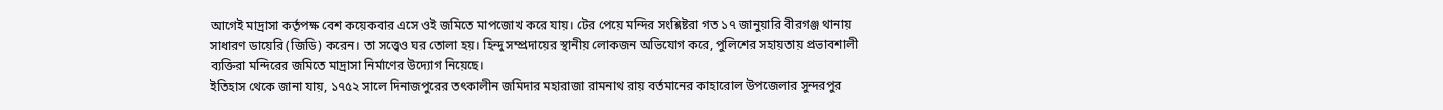আগেই মাদ্রাসা কর্তৃপক্ষ বেশ কয়েকবার এসে ওই জমিতে মাপজোখ করে যায়। টের পেয়ে মন্দির সংশ্লিষ্টরা গত ১৭ জানুয়ারি বীরগঞ্জ থানায় সাধারণ ডায়েরি (জিডি) করেন। তা সত্ত্বেও ঘর তোলা হয়। হিন্দু সম্প্রদায়ের স্থানীয় লোকজন অভিযোগ করে, পুলিশের সহায়তায় প্রভাবশালী ব্যক্তিরা মন্দিরের জমিতে মাদ্রাসা নির্মাণের উদ্যোগ নিয়েছে।
ইতিহাস থেকে জানা যায়, ১৭৫২ সালে দিনাজপুরের তৎকালীন জমিদার মহারাজা রামনাথ রায় বর্তমানের কাহারোল উপজেলার সুন্দরপুর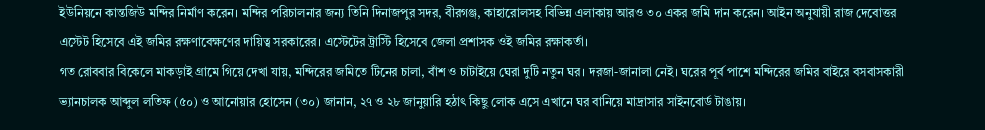ইউনিয়নে কান্তজিউ মন্দির নির্মাণ করেন। মন্দির পরিচালনার জন্য তিনি দিনাজপুর সদর, বীরগঞ্জ, কাহারোলসহ বিভিন্ন এলাকায় আরও ৩০ একর জমি দান করেন। আইন অনুযায়ী রাজ দেবোত্তর এস্টেট হিসেবে এই জমির রক্ষণাবেক্ষণের দায়িত্ব সরকারের। এস্টেটের ট্রাস্টি হিসেবে জেলা প্রশাসক ওই জমির রক্ষাকর্তা।
গত রোববার বিকেলে মাকড়াই গ্রামে গিয়ে দেখা যায়, মন্দিরের জমিতে টিনের চালা, বাঁশ ও চাটাইয়ে ঘেরা দুটি নতুন ঘর। দরজা-জানালা নেই। ঘরের পূর্ব পাশে মন্দিরের জমির বাইরে বসবাসকারী ভ্যানচালক আব্দুল লতিফ (৫০) ও আনোয়ার হোসেন (৩০) জানান, ২৭ ও ২৮ জানুয়ারি হঠাৎ কিছু লোক এসে এখানে ঘর বানিয়ে মাদ্রাসার সাইনবোর্ড টাঙায়।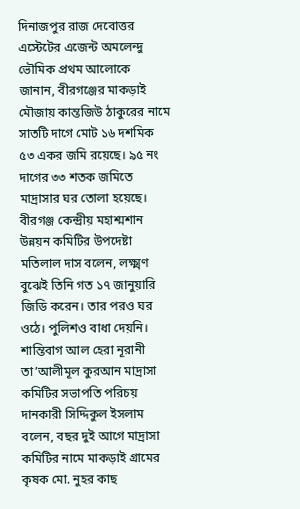দিনাজপুর রাজ দেবোত্তর এস্টেটের এজেন্ট অমলেন্দু ভৌমিক প্রথম আলোকে জানান, বীরগঞ্জের মাকড়াই মৌজায় কান্তজিউ ঠাকুরের নামে সাতটি দাগে মোট ১৬ দশমিক ৫৩ একর জমি রয়েছে। ৯৫ নং দাগের ৩৩ শতক জমিতে মাদ্রাসার ঘর তোলা হয়েছে। বীরগঞ্জ কেন্দ্রীয় মহাশ্মশান উন্নয়ন কমিটির উপদেষ্টা মতিলাল দাস বলেন, লক্ষ্মণ বুঝেই তিনি গত ১৭ জানুয়ারি জিডি করেন। তার পরও ঘর ওঠে। পুলিশও বাধা দেয়নি।
শান্তিবাগ আল হেরা নূরানী তা’আলীমূল কুরআন মাদ্রাসা কমিটির সভাপতি পরিচয় দানকারী সিদ্দিকুল ইসলাম বলেন, বছর দুই আগে মাদ্রাসা কমিটির নামে মাকড়াই গ্রামের কৃষক মো. নুহর কাছ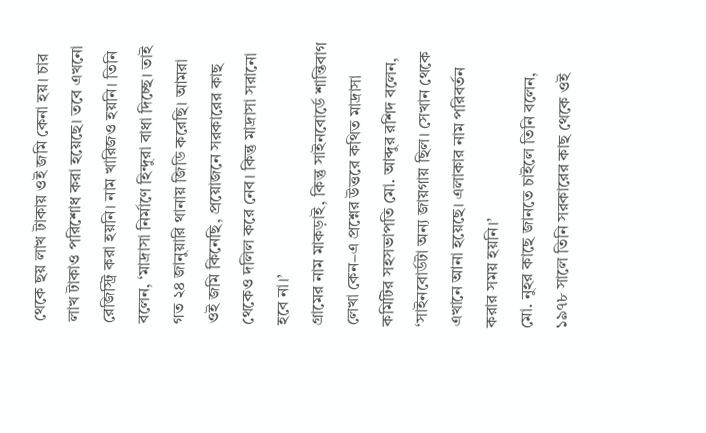থেকে ছয় লাখ টাকায় ওই জমি কেনা হয়। চার লাখ টাকাও পরিশোধ করা হয়েছে। তবে এখনো রেজিস্ট্রি করা হয়নি। নাম খারিজও হয়নি। তিনি বলেন, ‘মাদ্রাসা নির্মাণে হিন্দুরা বাধা দিচ্ছে। তাই গত ২৪ জানুয়ারি থানায় জিডি করেছি। আমরা ওই জমি কিনেছি, প্রয়োজনে সরকারের কাছ থেকেও দলিল করে নেব। কিন্তু মাদ্রাসা সরানো হবে না।’
গ্রামের নাম মাকড়াই, কিন্তু সাইনবোর্ডে শান্তিবাগ লেখা কেন−এ প্রশ্নের উত্তরে কথিত মাদ্রাসা কমিটির সহসভাপতি মো. আব্দুর রশিদ বলেন, ‘সাইনবোর্ডটা অন্য জায়গায় ছিল। সেখান থেকে এখানে আনা হয়েছে। এলাকার নাম পরিবর্তন করার সময় হয়নি।’
মো. নুহর কাছে জানতে চাইলে তিনি বলেন, ১৯৭৮ সালে তিনি সরকারের কাছ থেকে ওই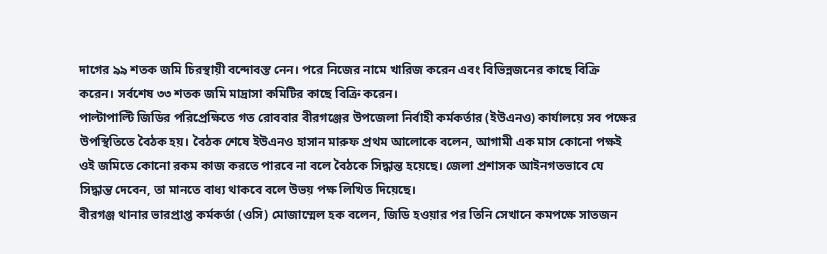দাগের ৯৯ শতক জমি চিরস্থায়ী বন্দোবস্ত নেন। পরে নিজের নামে খারিজ করেন এবং বিভিন্নজনের কাছে বিক্রি করেন। সর্বশেষ ৩৩ শতক জমি মাদ্রাসা কমিটির কাছে বিক্রি করেন।
পাল্টাপাল্টি জিডির পরিপ্রেক্ষিতে গত রোববার বীরগঞ্জের উপজেলা নির্বাহী কর্মকর্তার (ইউএনও) কার্যালয়ে সব পক্ষের উপস্থিতিতে বৈঠক হয়। বৈঠক শেষে ইউএনও হাসান মারুফ প্রথম আলোকে বলেন, আগামী এক মাস কোনো পক্ষই ওই জমিতে কোনো রকম কাজ করতে পারবে না বলে বৈঠকে সিদ্ধান্ত হয়েছে। জেলা প্রশাসক আইনগতভাবে যে সিদ্ধান্ত দেবেন, তা মানতে বাধ্য থাকবে বলে উভয় পক্ষ লিখিত দিয়েছে।
বীরগঞ্জ থানার ভারপ্রাপ্ত কর্মকর্তা (ওসি) মোজাম্মেল হক বলেন, জিডি হওয়ার পর তিনি সেখানে কমপক্ষে সাতজন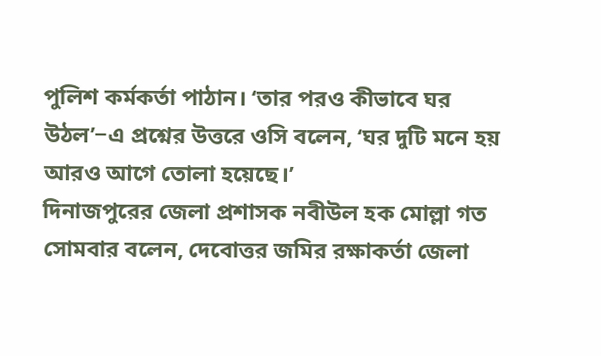পুলিশ কর্মকর্তা পাঠান। ‘তার পরও কীভাবে ঘর উঠল’−এ প্রশ্নের উত্তরে ওসি বলেন, ‘ঘর দুটি মনে হয় আরও আগে তোলা হয়েছে।’
দিনাজপুরের জেলা প্রশাসক নবীউল হক মোল্লা গত সোমবার বলেন, দেবোত্তর জমির রক্ষাকর্তা জেলা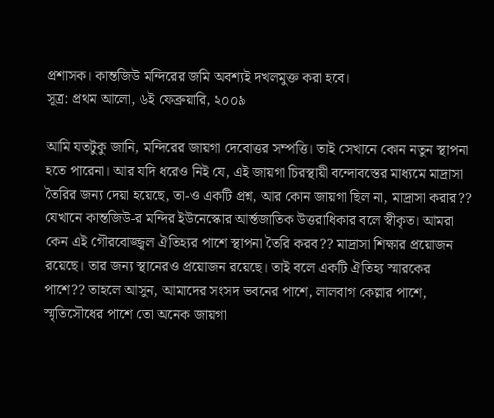প্রশাসক। কান্তজিউ মন্দিরের জমি অবশ্যই দখলমুক্ত করা হবে।
সূত্র: প্রথম আলো, ৬ই ফেব্রুয়ারি, ২০০৯

আমি যতটুকু জানি, মন্দিরের জায়গা দেবোত্তর সম্পত্তি। তাই সেখানে কোন নতুন স্থাপনা হতে পারেনা। আর যদি ধরেও নিই যে, এই জায়গা চিরস্থায়ী বন্দোবস্তের মাধ্যমে মাদ্রাসা তৈরির জন্য দেয়া হয়েছে, তা-ও একটি প্রশ্ন, আর কোন জায়গা ছিল না, মাদ্রাসা করার?? যেখানে কান্তজিউ-র মন্দির ইউনেস্কোর আর্ন্তজাতিক উত্তরাধিকার বলে স্বীকৃত। আমরা কেন এই গৌরবোজ্জ্বল ঐতিহ্যর পাশে স্থাপনা তৈরি করব?? মাদ্রাসা শিক্ষার প্রয়োজন রয়েছে। তার জন্য স্থানেরও প্রয়োজন রয়েছে। তাই বলে একটি ঐতিহ্য স্মারকের পাশে?? তাহলে আসুন, আমাদের সংসদ ভবনের পাশে, লালবাগ কেল্লার পাশে, স্মৃতিসৌধের পাশে তো অনেক জায়গা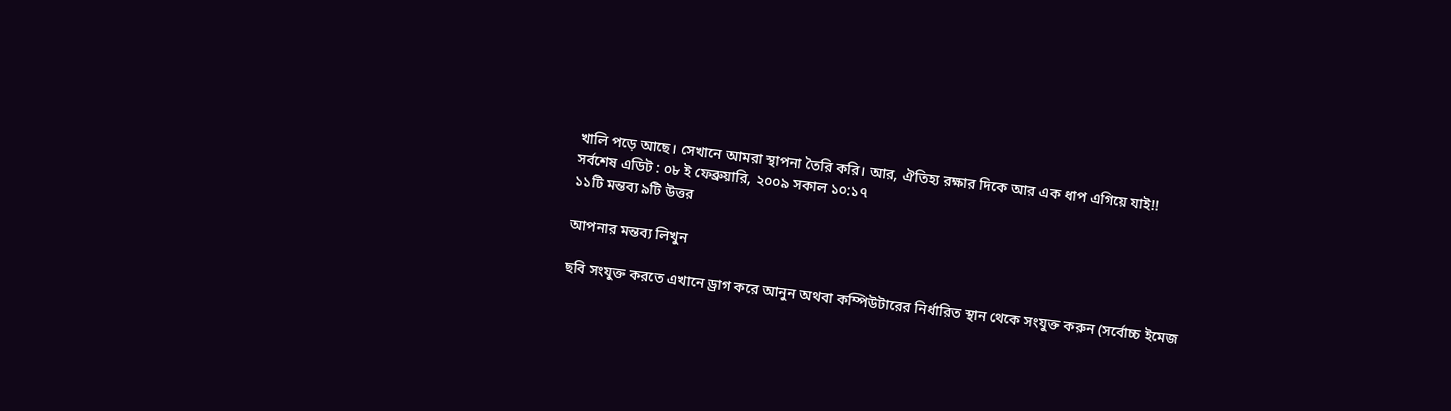খালি পড়ে আছে। সেখানে আমরা স্থাপনা তৈরি করি। আর, ঐতিহ্য রক্ষার দিকে আর এক ধাপ এগিয়ে যাই!!
সর্বশেষ এডিট : ০৮ ই ফেব্রুয়ারি, ২০০৯ সকাল ১০:১৭
১১টি মন্তব্য ৯টি উত্তর

আপনার মন্তব্য লিখুন

ছবি সংযুক্ত করতে এখানে ড্রাগ করে আনুন অথবা কম্পিউটারের নির্ধারিত স্থান থেকে সংযুক্ত করুন (সর্বোচ্চ ইমেজ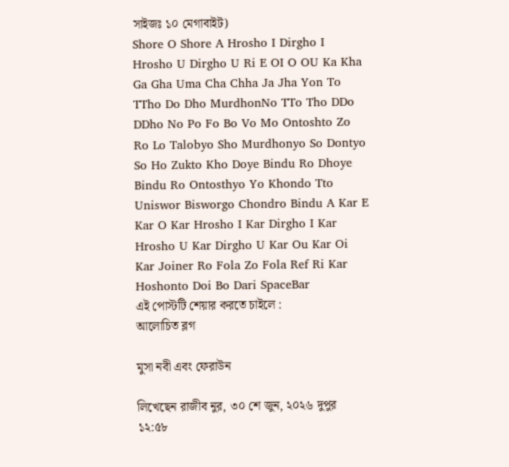সাইজঃ ১০ মেগাবাইট)
Shore O Shore A Hrosho I Dirgho I Hrosho U Dirgho U Ri E OI O OU Ka Kha Ga Gha Uma Cha Chha Ja Jha Yon To TTho Do Dho MurdhonNo TTo Tho DDo DDho No Po Fo Bo Vo Mo Ontoshto Zo Ro Lo Talobyo Sho Murdhonyo So Dontyo So Ho Zukto Kho Doye Bindu Ro Dhoye Bindu Ro Ontosthyo Yo Khondo Tto Uniswor Bisworgo Chondro Bindu A Kar E Kar O Kar Hrosho I Kar Dirgho I Kar Hrosho U Kar Dirgho U Kar Ou Kar Oi Kar Joiner Ro Fola Zo Fola Ref Ri Kar Hoshonto Doi Bo Dari SpaceBar
এই পোস্টটি শেয়ার করতে চাইলে :
আলোচিত ব্লগ

মুসা নবী এবং ফেরাউন

লিখেছেন রাজীব নুর, ৩০ শে জুন, ২০২৬ দুপুর ১২:৫৮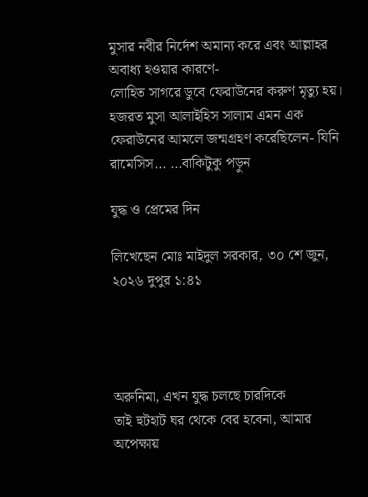মুসার নবীর নির্দেশ অমান্য করে এবং আল্লাহর অবাধ্য হওয়ার কারণে-
লোহিত সাগরে ডুবে ফেরাউনের করুণ মৃত্যু হয়। হজরত মুসা আলাইহিস সালাম এমন এক ফেরাউনের আমলে জন্মগ্রহণ করেছিলেন- যিনি রামেসিস... ...বাকিটুকু পড়ুন

যুদ্ধ ও প্রেমের দিন

লিখেছেন মোঃ মাইদুল সরকার, ৩০ শে জুন, ২০২৬ দুপুর ১:৪১




অরুনিমা, এখন যুদ্ধ চলছে চারদিকে
তাই হুটহাট ঘর থেকে বের হবেনা, আমার অপেক্ষায়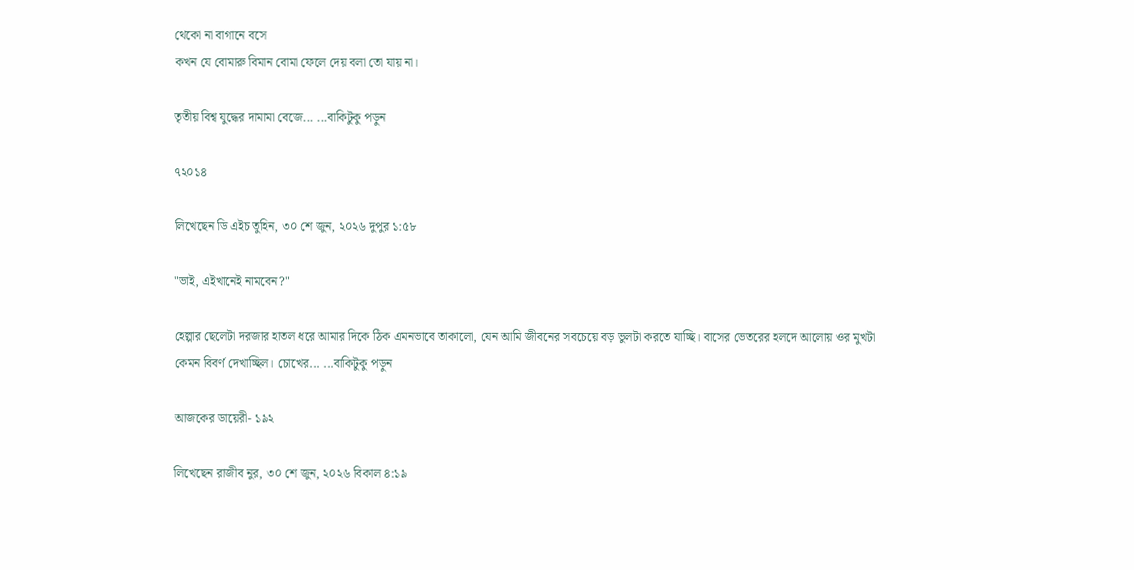থেকো না বাগানে বসে
কখন যে বোমারু বিমান বোমা ফেলে দেয় বলা তো যায় না।

তৃতীয় বিশ্ব যুদ্ধের দামামা বেজে... ...বাকিটুকু পড়ুন

৭২০১৪

লিখেছেন ডি এইচ তুহিন, ৩০ শে জুন, ২০২৬ দুপুর ১:৫৮

"ভাই, এইখানেই নামবেন?"

হেল্পার ছেলেটা দরজার হাতল ধরে আমার দিকে ঠিক এমনভাবে তাকালো, যেন আমি জীবনের সবচেয়ে বড় ভুলটা করতে যাচ্ছি। বাসের ভেতরের হলদে আলোয় ওর মুখটা কেমন বিবর্ণ দেখাচ্ছিল। চোখের... ...বাকিটুকু পড়ুন

আজকের ডায়েরী- ১৯২

লিখেছেন রাজীব নুর, ৩০ শে জুন, ২০২৬ বিকাল ৪:১৯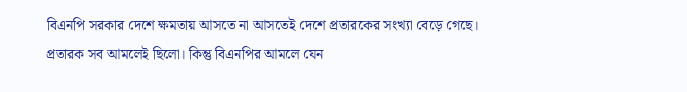বিএনপি সরকার দেশে ক্ষমতায় আসতে না আসতেই দেশে প্রতারকের সংখ্যা বেড়ে গেছে।
প্রতারক সব আমলেই ছিলো। কিন্তু বিএনপির আমলে যেন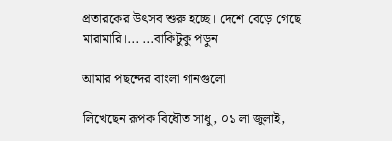প্রতারকের উৎসব শুরু হচ্ছে। দেশে বেড়ে গেছে মারামারি।... ...বাকিটুকু পড়ুন

আমার পছন্দের বাংলা গানগুলো

লিখেছেন রূপক বিধৌত সাধু, ০১ লা জুলাই,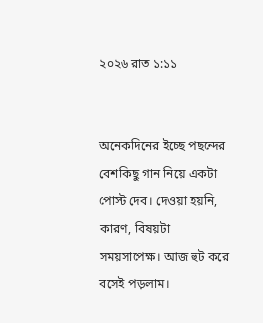২০২৬ রাত ১:১১


অনেকদিনের ইচ্ছে পছন্দের বেশকিছু গান নিয়ে একটা পোস্ট দেব। দেওয়া হয়নি, কারণ, বিষয়টা সময়সাপেক্ষ। আজ হুট করে বসেই পড়লাম।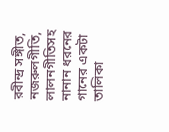রবীন্দ্র সঙ্গীত, নজরুলগীতি, লালনগীতিসহ নানান ধরনের গানের একটা তালিকা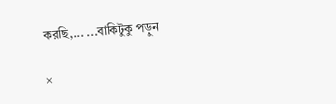করছি,... ...বাকিটুকু পড়ুন

×